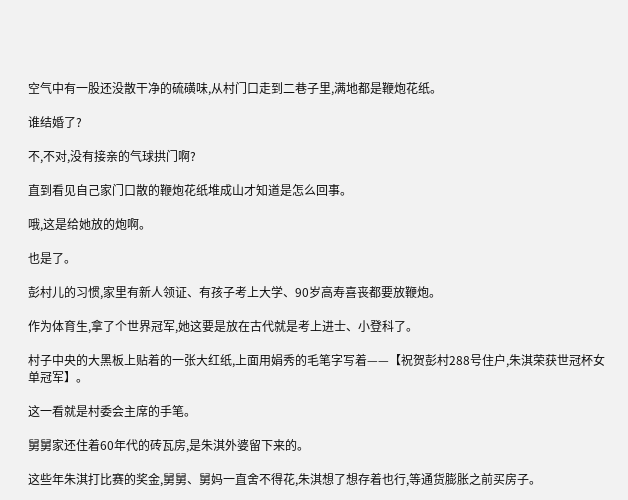空气中有一股还没散干净的硫磺味,从村门口走到二巷子里,满地都是鞭炮花纸。

谁结婚了?

不,不对,没有接亲的气球拱门啊?

直到看见自己家门口散的鞭炮花纸堆成山才知道是怎么回事。

哦,这是给她放的炮啊。

也是了。

彭村儿的习惯,家里有新人领证、有孩子考上大学、90岁高寿喜丧都要放鞭炮。

作为体育生,拿了个世界冠军,她这要是放在古代就是考上进士、小登科了。

村子中央的大黑板上贴着的一张大红纸,上面用娟秀的毛笔字写着——【祝贺彭村288号住户,朱淇荣获世冠杯女单冠军】。

这一看就是村委会主席的手笔。

舅舅家还住着60年代的砖瓦房,是朱淇外婆留下来的。

这些年朱淇打比赛的奖金,舅舅、舅妈一直舍不得花,朱淇想了想存着也行,等通货膨胀之前买房子。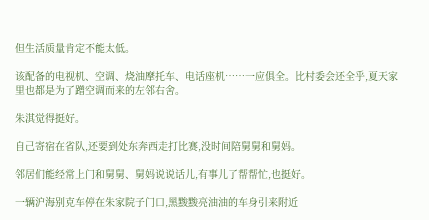但生活质量肯定不能太低。

该配备的电视机、空调、烧油摩托车、电话座机……一应俱全。比村委会还全乎,夏天家里也都是为了蹭空调而来的左邻右舍。

朱淇觉得挺好。

自己寄宿在省队,还要到处东奔西走打比赛,没时间陪舅舅和舅妈。

邻居们能经常上门和舅舅、舅妈说说话儿,有事儿了帮帮忙,也挺好。

一辆沪海别克车停在朱家院子门口,黑黢黢亮油油的车身引来附近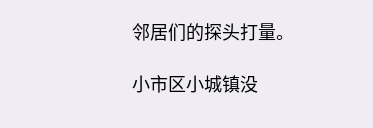邻居们的探头打量。

小市区小城镇没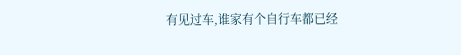有见过车,谁家有个自行车都已经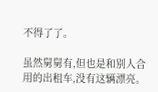不得了了。

虽然舅舅有,但也是和别人合用的出租车,没有这辆漂亮。